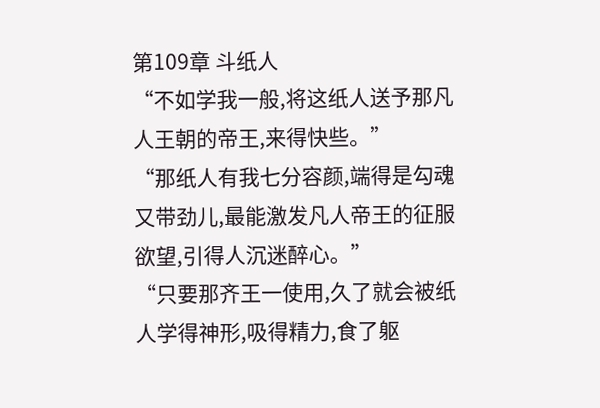第109章 斗纸人
“不如学我一般,将这纸人送予那凡人王朝的帝王,来得快些。”
“那纸人有我七分容颜,端得是勾魂又带劲儿,最能激发凡人帝王的征服欲望,引得人沉迷醉心。”
“只要那齐王一使用,久了就会被纸人学得神形,吸得精力,食了躯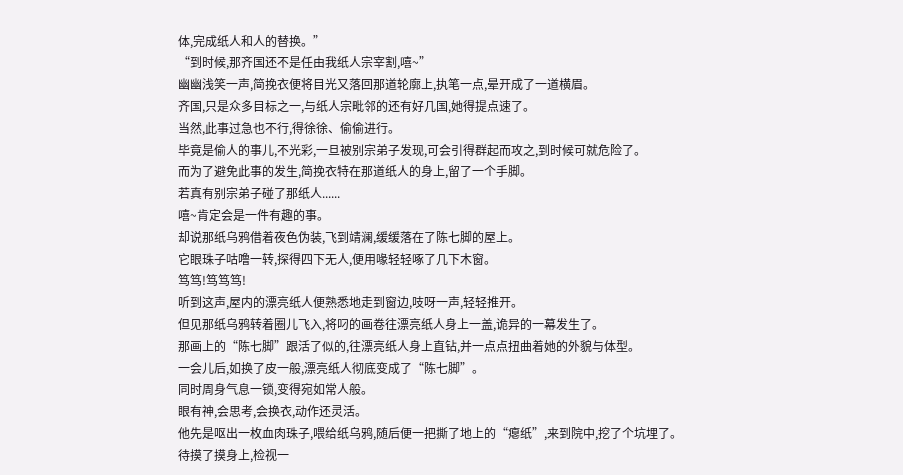体,完成纸人和人的替换。”
“到时候,那齐国还不是任由我纸人宗宰割,嘻~”
幽幽浅笑一声,简挽衣便将目光又落回那道轮廓上,执笔一点,晕开成了一道横眉。
齐国,只是众多目标之一,与纸人宗毗邻的还有好几国,她得提点速了。
当然,此事过急也不行,得徐徐、偷偷进行。
毕竟是偷人的事儿,不光彩,一旦被别宗弟子发现,可会引得群起而攻之,到时候可就危险了。
而为了避免此事的发生,简挽衣特在那道纸人的身上,留了一个手脚。
若真有别宗弟子碰了那纸人......
嘻~肯定会是一件有趣的事。
却说那纸乌鸦借着夜色伪装,飞到靖澜,缓缓落在了陈七脚的屋上。
它眼珠子咕噜一转,探得四下无人,便用喙轻轻啄了几下木窗。
笃笃!笃笃笃!
听到这声,屋内的漂亮纸人便熟悉地走到窗边,吱呀一声,轻轻推开。
但见那纸乌鸦转着圈儿飞入,将叼的画卷往漂亮纸人身上一盖,诡异的一幕发生了。
那画上的“陈七脚”跟活了似的,往漂亮纸人身上直钻,并一点点扭曲着她的外貌与体型。
一会儿后,如换了皮一般,漂亮纸人彻底变成了“陈七脚”。
同时周身气息一锁,变得宛如常人般。
眼有神,会思考,会换衣,动作还灵活。
他先是呕出一枚血肉珠子,喂给纸乌鸦,随后便一把撕了地上的“瘪纸”,来到院中,挖了个坑埋了。
待摸了摸身上,检视一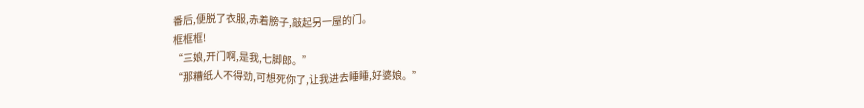番后,便脱了衣服,赤着膀子,敲起另一屋的门。
框框框!
“三娘,开门啊,是我,七脚郎。”
“那糟纸人不得劲,可想死你了,让我进去睡睡,好婆娘。”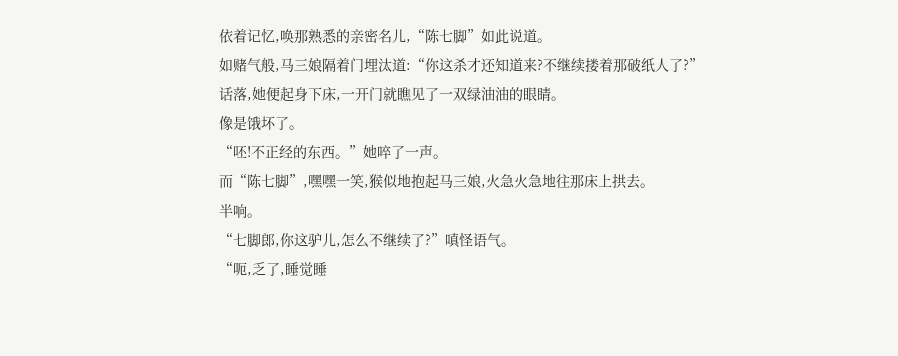依着记忆,唤那熟悉的亲密名儿,“陈七脚”如此说道。
如赌气般,马三娘隔着门埋汰道:“你这杀才还知道来?不继续搂着那破纸人了?”
话落,她便起身下床,一开门就瞧见了一双绿油油的眼睛。
像是饿坏了。
“呸!不正经的东西。”她啐了一声。
而“陈七脚”,嘿嘿一笑,猴似地抱起马三娘,火急火急地往那床上拱去。
半响。
“七脚郎,你这驴儿,怎么不继续了?”嗔怪语气。
“呃,乏了,睡觉睡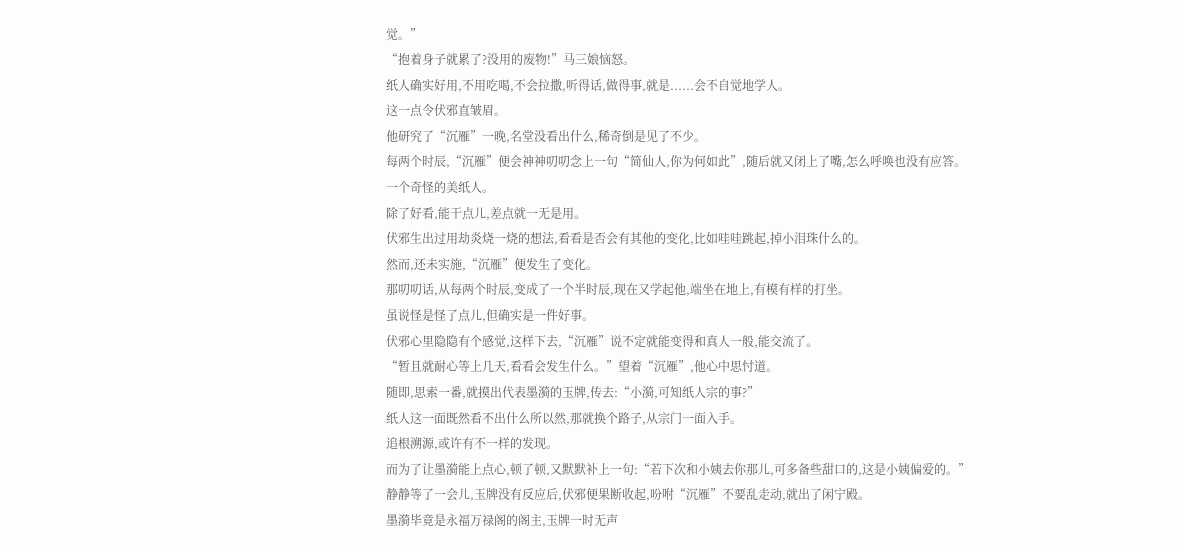觉。”
“抱着身子就累了?没用的废物!”马三娘恼怒。
纸人确实好用,不用吃喝,不会拉撒,听得话,做得事,就是......会不自觉地学人。
这一点令伏邪直皱眉。
他研究了“沉雁”一晚,名堂没看出什么,稀奇倒是见了不少。
每两个时辰,“沉雁”便会神神叨叨念上一句“简仙人,你为何如此”,随后就又闭上了嘴,怎么呼唤也没有应答。
一个奇怪的美纸人。
除了好看,能干点儿,差点就一无是用。
伏邪生出过用劫炎烧一烧的想法,看看是否会有其他的变化,比如哇哇跳起,掉小泪珠什么的。
然而,还未实施,“沉雁”便发生了变化。
那叨叨话,从每两个时辰,变成了一个半时辰,现在又学起他,端坐在地上,有模有样的打坐。
虽说怪是怪了点儿,但确实是一件好事。
伏邪心里隐隐有个感觉,这样下去,“沉雁”说不定就能变得和真人一般,能交流了。
“暂且就耐心等上几天,看看会发生什么。”望着“沉雁”,他心中思忖道。
随即,思索一番,就摸出代表墨漪的玉牌,传去:“小漪,可知纸人宗的事?”
纸人这一面既然看不出什么所以然,那就换个路子,从宗门一面入手。
追根溯源,或许有不一样的发现。
而为了让墨漪能上点心,顿了顿,又默默补上一句:“若下次和小姨去你那儿,可多备些甜口的,这是小姨偏爱的。”
静静等了一会儿,玉牌没有反应后,伏邪便果断收起,吩咐“沉雁”不要乱走动,就出了闲宁殿。
墨漪毕竟是永福万禄阁的阁主,玉牌一时无声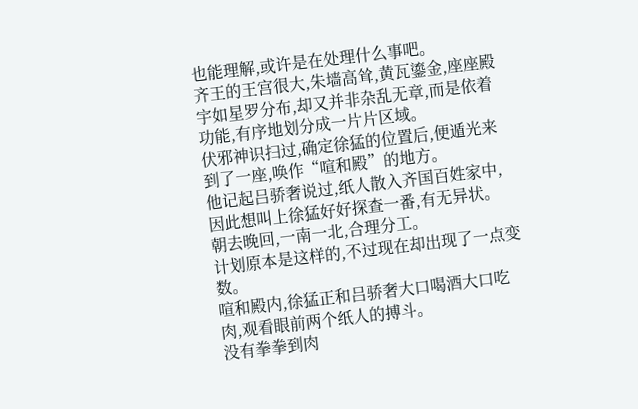也能理解,或许是在处理什么事吧。
齐王的王宫很大,朱墙高耸,黄瓦鎏金,座座殿宇如星罗分布,却又并非杂乱无章,而是依着功能,有序地划分成一片片区域。
伏邪神识扫过,确定徐猛的位置后,便遁光来到了一座,唤作“喧和殿”的地方。
他记起吕骄奢说过,纸人散入齐国百姓家中,因此想叫上徐猛好好探查一番,有无异状。
朝去晚回,一南一北,合理分工。
计划原本是这样的,不过现在却出现了一点变数。
喧和殿内,徐猛正和吕骄奢大口喝酒大口吃肉,观看眼前两个纸人的搏斗。
没有拳拳到肉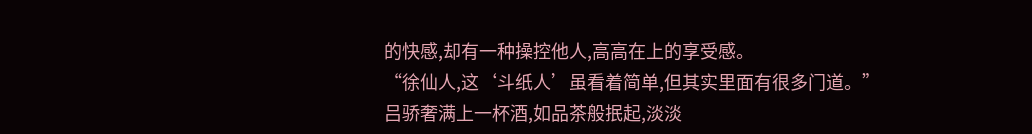的快感,却有一种操控他人,高高在上的享受感。
“徐仙人,这‘斗纸人’虽看着简单,但其实里面有很多门道。”
吕骄奢满上一杯酒,如品茶般抿起,淡淡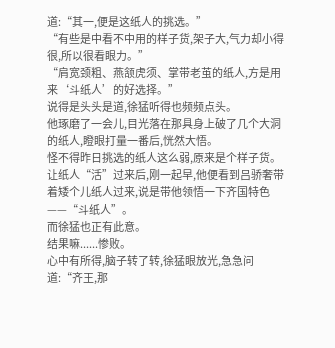道:“其一,便是这纸人的挑选。”
“有些是中看不中用的样子货,架子大,气力却小得很,所以很看眼力。”
“肩宽颈粗、燕颔虎须、掌带老茧的纸人,方是用来‘斗纸人’的好选择。”
说得是头头是道,徐猛听得也频频点头。
他琢磨了一会儿,目光落在那具身上破了几个大洞的纸人,瞪眼打量一番后,恍然大悟。
怪不得昨日挑选的纸人这么弱,原来是个样子货。
让纸人“活”过来后,刚一起早,他便看到吕骄奢带着矮个儿纸人过来,说是带他领悟一下齐国特色——“斗纸人”。
而徐猛也正有此意。
结果嘛......惨败。
心中有所得,脑子转了转,徐猛眼放光,急急问道:“齐王,那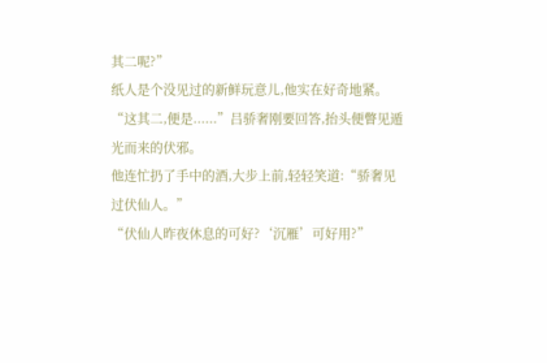其二呢?”
纸人是个没见过的新鲜玩意儿,他实在好奇地紧。
“这其二,便是......”吕骄奢刚要回答,抬头便瞥见遁光而来的伏邪。
他连忙扔了手中的酒,大步上前,轻轻笑道:“骄奢见过伏仙人。”
“伏仙人昨夜休息的可好?‘沉雁’可好用?”